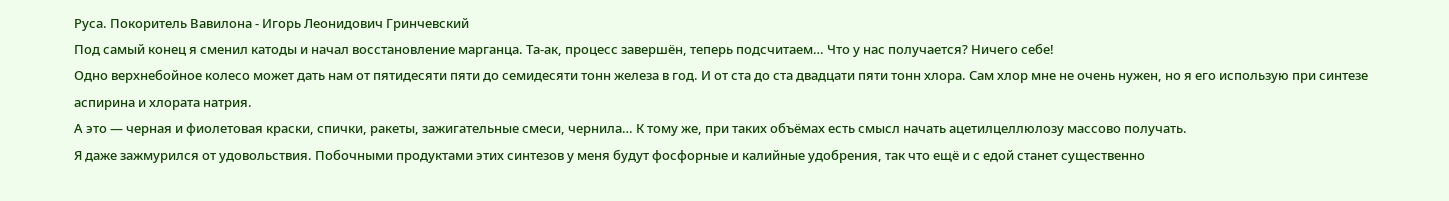Руса. Покоритель Вавилона - Игорь Леонидович Гринчевский
Под самый конец я сменил катоды и начал восстановление марганца. Та-ак, процесс завершён, теперь подсчитаем… Что у нас получается? Ничего себе!
Одно верхнебойное колесо может дать нам от пятидесяти пяти до семидесяти тонн железа в год. И от ста до ста двадцати пяти тонн хлора. Сам хлор мне не очень нужен, но я его использую при синтезе аспирина и хлората натрия.
А это — черная и фиолетовая краски, спички, ракеты, зажигательные смеси, чернила… К тому же, при таких объёмах есть смысл начать ацетилцеллюлозу массово получать.
Я даже зажмурился от удовольствия. Побочными продуктами этих синтезов у меня будут фосфорные и калийные удобрения, так что ещё и с едой станет существенно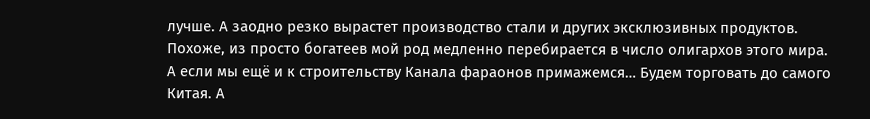лучше. А заодно резко вырастет производство стали и других эксклюзивных продуктов.
Похоже, из просто богатеев мой род медленно перебирается в число олигархов этого мира. А если мы ещё и к строительству Канала фараонов примажемся… Будем торговать до самого Китая. А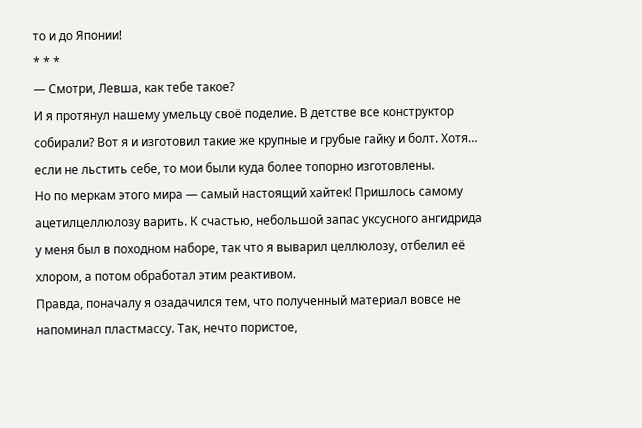то и до Японии!
* * *
— Смотри, Левша, как тебе такое?
И я протянул нашему умельцу своё поделие. В детстве все конструктор собирали? Вот я и изготовил такие же крупные и грубые гайку и болт. Хотя… если не льстить себе, то мои были куда более топорно изготовлены.
Но по меркам этого мира — самый настоящий хайтек! Пришлось самому ацетилцеллюлозу варить. К счастью, небольшой запас уксусного ангидрида у меня был в походном наборе, так что я выварил целлюлозу, отбелил её хлором, а потом обработал этим реактивом.
Правда, поначалу я озадачился тем, что полученный материал вовсе не напоминал пластмассу. Так, нечто пористое,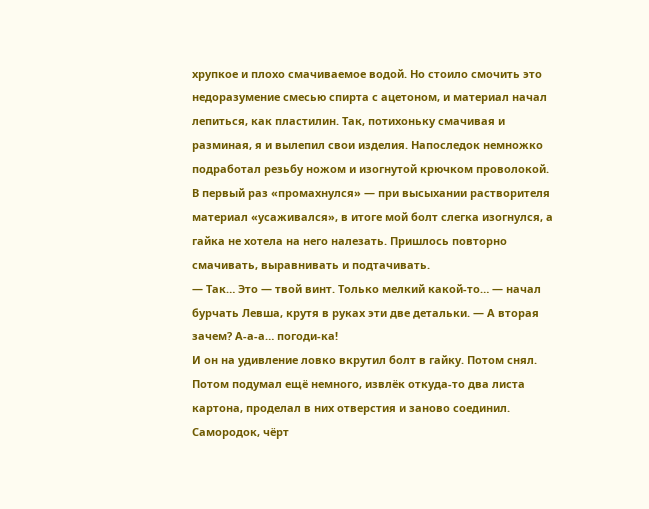хрупкое и плохо смачиваемое водой. Но стоило смочить это недоразумение смесью спирта с ацетоном, и материал начал лепиться, как пластилин. Так, потихоньку смачивая и разминая, я и вылепил свои изделия. Напоследок немножко подработал резьбу ножом и изогнутой крючком проволокой.
В первый раз «промахнулся» — при высыхании растворителя материал «усаживался», в итоге мой болт слегка изогнулся, а гайка не хотела на него налезать. Пришлось повторно смачивать, выравнивать и подтачивать.
— Так… Это — твой винт. Только мелкий какой-то… — начал бурчать Левша, крутя в руках эти две детальки. — А вторая зачем? А-а-а… погоди-ка!
И он на удивление ловко вкрутил болт в гайку. Потом снял. Потом подумал ещё немного, извлёк откуда-то два листа картона, проделал в них отверстия и заново соединил. Самородок, чёрт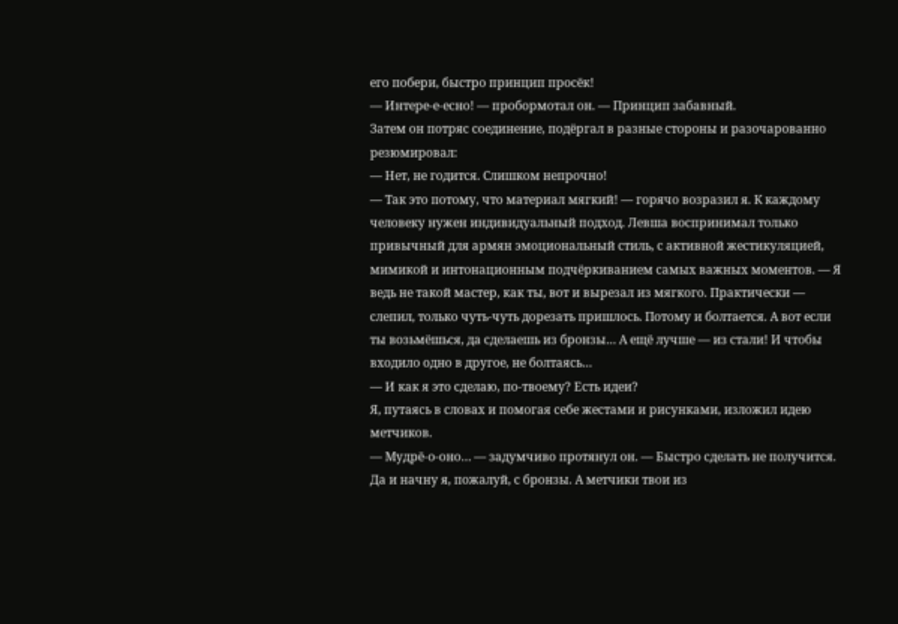его побери, быстро принцип просёк!
— Интере-е-есно! — пробормотал он. — Принцип забавный.
Затем он потряс соединение, подёргал в разные стороны и разочарованно резюмировал:
— Нет, не годится. Слишком непрочно!
— Так это потому, что материал мягкий! — горячо возразил я. К каждому человеку нужен индивидуальный подход. Левша воспринимал только привычный для армян эмоциональный стиль, с активной жестикуляцией, мимикой и интонационным подчёркиванием самых важных моментов. — Я ведь не такой мастер, как ты, вот и вырезал из мягкого. Практически — слепил, только чуть-чуть дорезать пришлось. Потому и болтается. А вот если ты возьмёшься, да сделаешь из бронзы… А ещё лучше — из стали! И чтобы входило одно в другое, не болтаясь…
— И как я это сделаю, по-твоему? Есть идеи?
Я, путаясь в словах и помогая себе жестами и рисунками, изложил идею метчиков.
— Мудрё-о-оно… — задумчиво протянул он. — Быстро сделать не получится. Да и начну я, пожалуй, с бронзы. А метчики твои из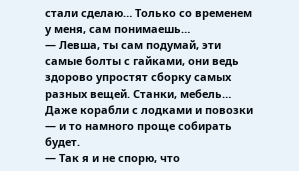стали сделаю… Только со временем у меня, сам понимаешь…
— Левша, ты сам подумай, эти самые болты с гайками, они ведь здорово упростят сборку самых разных вещей. Станки, мебель… Даже корабли с лодками и повозки — и то намного проще собирать будет.
— Так я и не спорю, что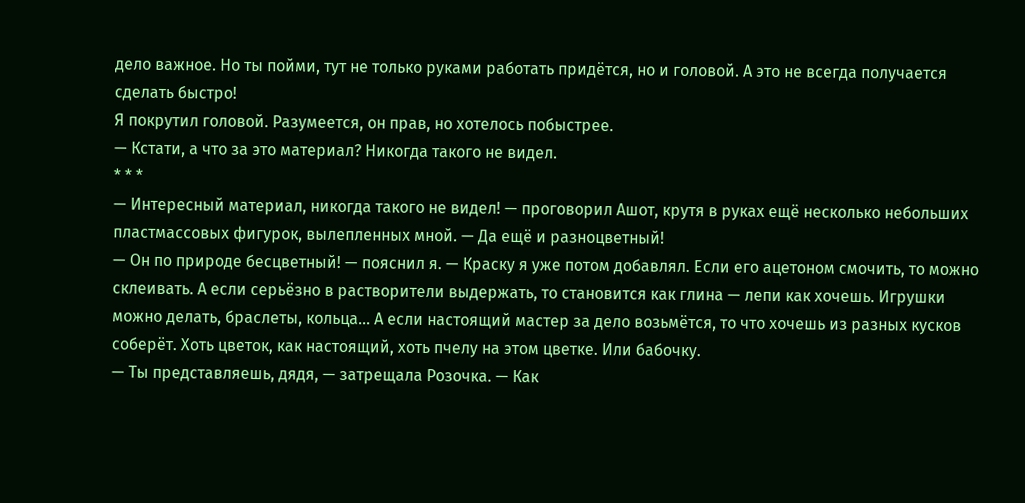дело важное. Но ты пойми, тут не только руками работать придётся, но и головой. А это не всегда получается сделать быстро!
Я покрутил головой. Разумеется, он прав, но хотелось побыстрее.
— Кстати, а что за это материал? Никогда такого не видел.
* * *
— Интересный материал, никогда такого не видел! — проговорил Ашот, крутя в руках ещё несколько небольших пластмассовых фигурок, вылепленных мной. — Да ещё и разноцветный!
— Он по природе бесцветный! — пояснил я. — Краску я уже потом добавлял. Если его ацетоном смочить, то можно склеивать. А если серьёзно в растворители выдержать, то становится как глина — лепи как хочешь. Игрушки можно делать, браслеты, кольца… А если настоящий мастер за дело возьмётся, то что хочешь из разных кусков соберёт. Хоть цветок, как настоящий, хоть пчелу на этом цветке. Или бабочку.
— Ты представляешь, дядя, — затрещала Розочка. — Как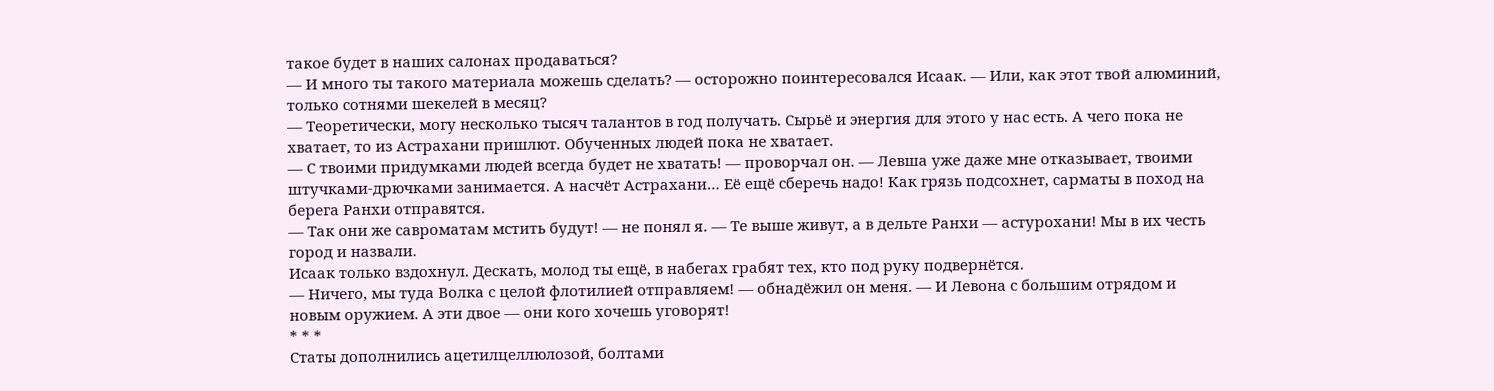такое будет в наших салонах продаваться?
— И много ты такого материала можешь сделать? — осторожно поинтересовался Исаак. — Или, как этот твой алюминий, только сотнями шекелей в месяц?
— Теоретически, могу несколько тысяч талантов в год получать. Сырьё и энергия для этого у нас есть. А чего пока не хватает, то из Астрахани пришлют. Обученных людей пока не хватает.
— С твоими придумками людей всегда будет не хватать! — проворчал он. — Левша уже даже мне отказывает, твоими штучками-дрючками занимается. А насчёт Астрахани… Её ещё сберечь надо! Как грязь подсохнет, сарматы в поход на берега Ранхи отправятся.
— Так они же савроматам мстить будут! — не понял я. — Те выше живут, а в дельте Ранхи — астурохани! Мы в их честь город и назвали.
Исаак только вздохнул. Дескать, молод ты ещё, в набегах грабят тех, кто под руку подвернётся.
— Ничего, мы туда Волка с целой флотилией отправляем! — обнадёжил он меня. — И Левона с большим отрядом и новым оружием. А эти двое — они кого хочешь уговорят!
* * *
Статы дополнились ацетилцеллюлозой, болтами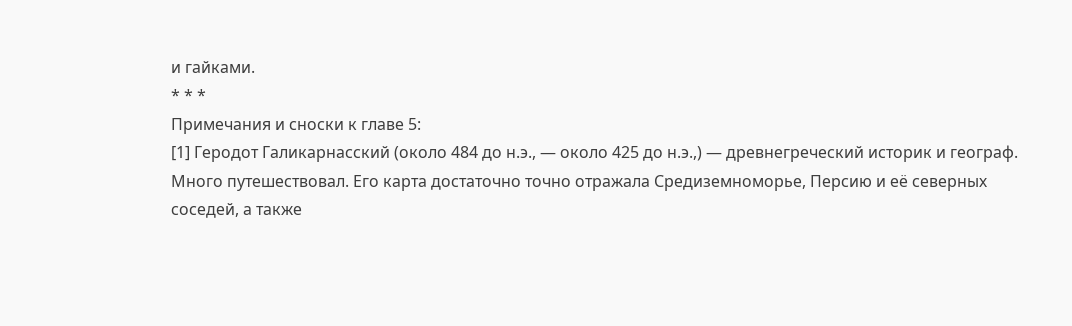и гайками.
* * *
Примечания и сноски к главе 5:
[1] Геродот Галикарнасский (около 484 до н.э., — около 425 до н.э.,) — древнегреческий историк и географ. Много путешествовал. Его карта достаточно точно отражала Средиземноморье, Персию и её северных соседей, а также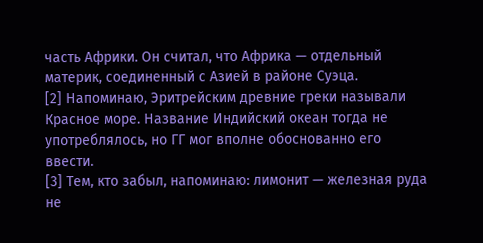часть Африки. Он считал, что Африка — отдельный материк, соединенный с Азией в районе Суэца.
[2] Напоминаю, Эритрейским древние греки называли Красное море. Название Индийский океан тогда не употреблялось, но ГГ мог вполне обоснованно его ввести.
[3] Тем, кто забыл, напоминаю: лимонит — железная руда не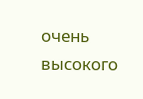очень высокого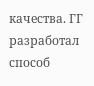качества. ГГ разработал способ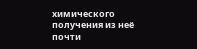химического получения из неё почти